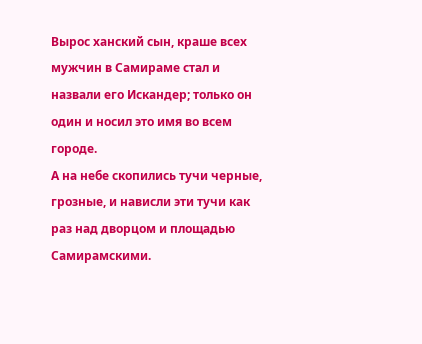Вырос ханский сын, краше всех мужчин в Самираме стал и назвали его Искандер; только он один и носил это имя во всем городе.
А на небе скопились тучи черные, грозные, и нависли эти тучи как раз над дворцом и площадью Самирамскими.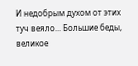И недобрым духом от этих туч веяло... Большие беды, великое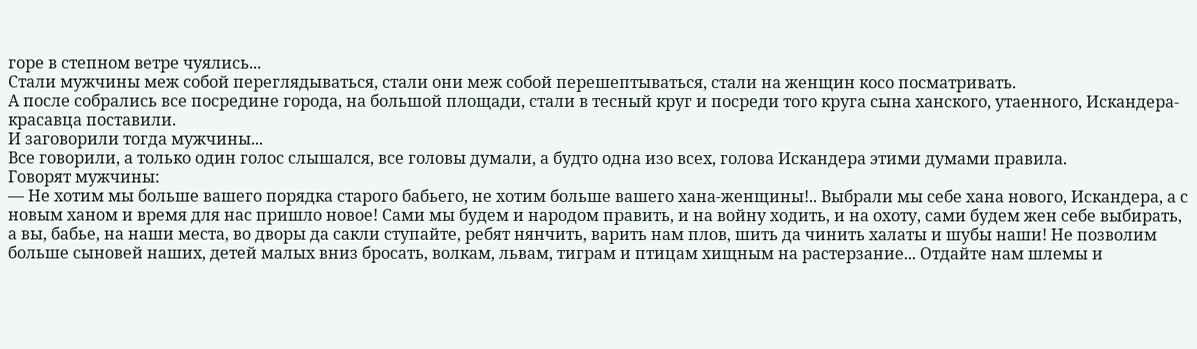горе в степном ветре чуялись...
Стали мужчины меж собой переглядываться, стали они меж собой перешептываться, стали на женщин косо посматривать.
А после собрались все посредине города, на большой площади, стали в тесный круг и посреди того круга сына ханского, утаенного, Искандера-красавца поставили.
И заговорили тогда мужчины...
Все говорили, а только один голос слышался, все головы думали, а будто одна изо всех, голова Искандера этими думами правила.
Говорят мужчины:
— Не хотим мы больше вашего порядка старого бабьего, не хотим больше вашего хана-женщины!.. Выбрали мы себе хана нового, Искандера, а с новым ханом и время для нас пришло новое! Сами мы будем и народом править, и на войну ходить, и на охоту, сами будем жен себе выбирать, а вы, бабье, на наши места, во дворы да сакли ступайте, ребят нянчить, варить нам плов, шить да чинить халаты и шубы наши! Не позволим больше сыновей наших, детей малых вниз бросать, волкам, львам, тиграм и птицам хищным на растерзание... Отдайте нам шлемы и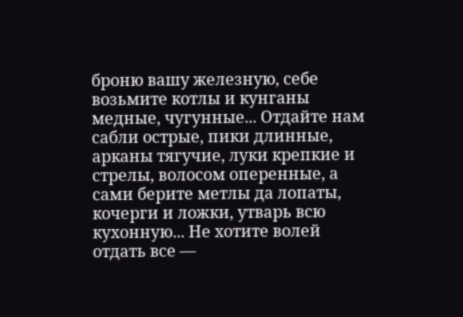броню вашу железную, себе возьмите котлы и кунганы медные, чугунные... Отдайте нам сабли острые, пики длинные, арканы тягучие, луки крепкие и стрелы, волосом оперенные, а сами берите метлы да лопаты, кочерги и ложки, утварь всю кухонную... Не хотите волей отдать все —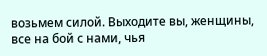возьмем силой. Выходите вы, женщины, все на бой с нами, чья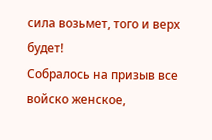сила возьмет, того и верх будет!
Собралось на призыв все войско женское,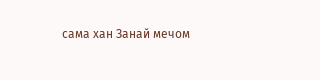сама хан Занай мечом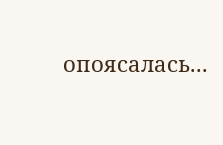опоясалась...